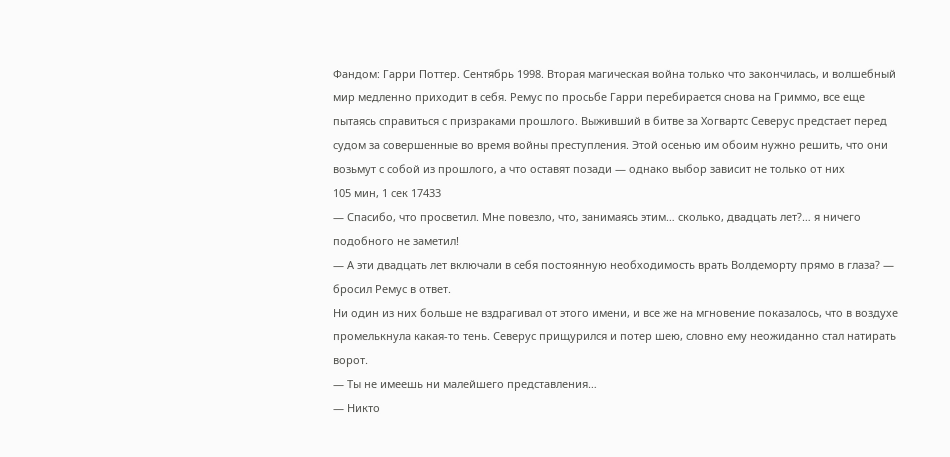Фандом: Гарри Поттер. Сентябрь 1998. Вторая магическая война только что закончилась, и волшебный мир медленно приходит в себя. Ремус по просьбе Гарри перебирается снова на Гриммо, все еще пытаясь справиться с призраками прошлого. Выживший в битве за Хогвартс Северус предстает перед судом за совершенные во время войны преступления. Этой осенью им обоим нужно решить, что они возьмут с собой из прошлого, а что оставят позади — однако выбор зависит не только от них
105 мин, 1 сек 17433
— Спасибо, что просветил. Мне повезло, что, занимаясь этим… сколько, двадцать лет?… я ничего подобного не заметил!
— А эти двадцать лет включали в себя постоянную необходимость врать Волдеморту прямо в глаза? — бросил Ремус в ответ.
Ни один из них больше не вздрагивал от этого имени, и все же на мгновение показалось, что в воздухе промелькнула какая-то тень. Северус прищурился и потер шею, словно ему неожиданно стал натирать ворот.
— Ты не имеешь ни малейшего представления…
— Никто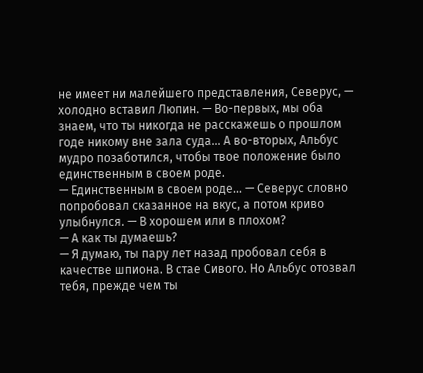не имеет ни малейшего представления, Северус, — холодно вставил Люпин. — Во-первых, мы оба знаем, что ты никогда не расскажешь о прошлом годе никому вне зала суда… А во-вторых, Альбус мудро позаботился, чтобы твое положение было единственным в своем роде.
— Единственным в своем роде… — Северус словно попробовал сказанное на вкус, а потом криво улыбнулся. — В хорошем или в плохом?
— А как ты думаешь?
— Я думаю, ты пару лет назад пробовал себя в качестве шпиона. В стае Сивого. Но Альбус отозвал тебя, прежде чем ты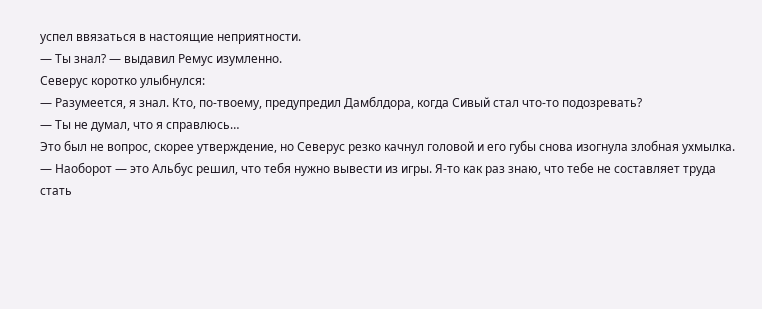успел ввязаться в настоящие неприятности.
— Ты знал? — выдавил Ремус изумленно.
Северус коротко улыбнулся:
— Разумеется, я знал. Кто, по-твоему, предупредил Дамблдора, когда Сивый стал что-то подозревать?
— Ты не думал, что я справлюсь…
Это был не вопрос, скорее утверждение, но Северус резко качнул головой и его губы снова изогнула злобная ухмылка.
— Наоборот — это Альбус решил, что тебя нужно вывести из игры. Я-то как раз знаю, что тебе не составляет труда стать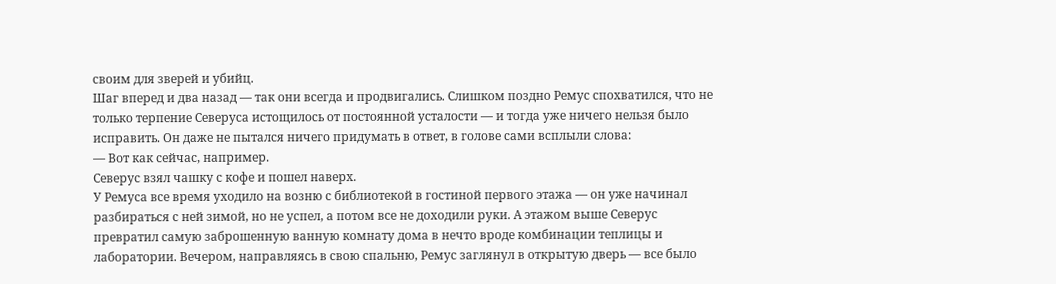своим для зверей и убийц.
Шаг вперед и два назад — так они всегда и продвигались. Слишком поздно Ремус спохватился, что не только терпение Северуса истощилось от постоянной усталости — и тогда уже ничего нельзя было исправить. Он даже не пытался ничего придумать в ответ, в голове сами всплыли слова:
— Вот как сейчас, например.
Северус взял чашку с кофе и пошел наверх.
У Ремуса все время уходило на возню с библиотекой в гостиной первого этажа — он уже начинал разбираться с ней зимой, но не успел, а потом все не доходили руки. А этажом выше Северус превратил самую заброшенную ванную комнату дома в нечто вроде комбинации теплицы и лаборатории. Вечером, направляясь в свою спальню, Ремус заглянул в открытую дверь — все было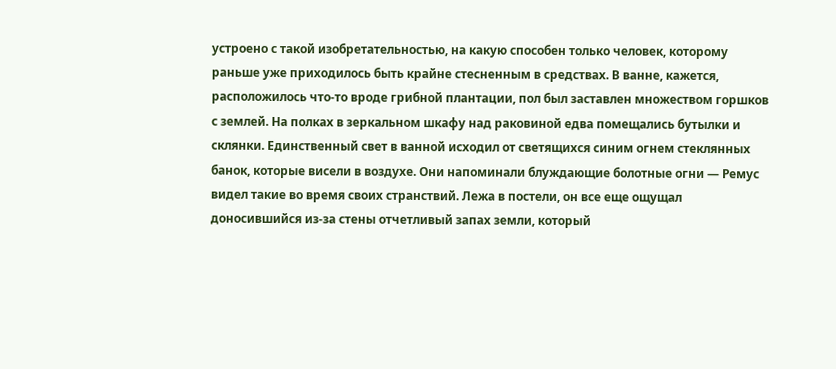устроено с такой изобретательностью, на какую способен только человек, которому раньше уже приходилось быть крайне стесненным в средствах. В ванне, кажется, расположилось что-то вроде грибной плантации, пол был заставлен множеством горшков с землей. На полках в зеркальном шкафу над раковиной едва помещались бутылки и склянки. Единственный свет в ванной исходил от светящихся синим огнем стеклянных банок, которые висели в воздухе. Они напоминали блуждающие болотные огни — Ремус видел такие во время своих странствий. Лежа в постели, он все еще ощущал доносившийся из-за стены отчетливый запах земли, который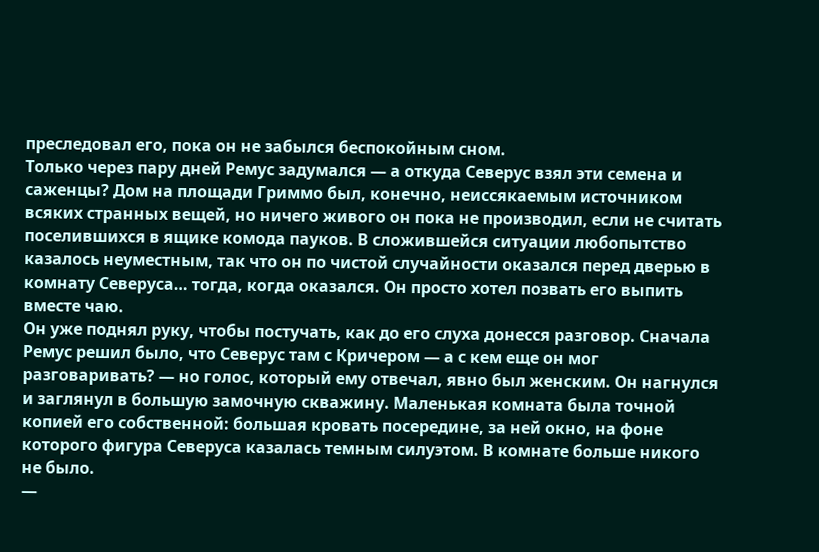преследовал его, пока он не забылся беспокойным сном.
Только через пару дней Ремус задумался — а откуда Северус взял эти семена и саженцы? Дом на площади Гриммо был, конечно, неиссякаемым источником всяких странных вещей, но ничего живого он пока не производил, если не считать поселившихся в ящике комода пауков. В сложившейся ситуации любопытство казалось неуместным, так что он по чистой случайности оказался перед дверью в комнату Северуса… тогда, когда оказался. Он просто хотел позвать его выпить вместе чаю.
Он уже поднял руку, чтобы постучать, как до его слуха донесся разговор. Сначала Ремус решил было, что Северус там с Кричером — а с кем еще он мог разговаривать? — но голос, который ему отвечал, явно был женским. Он нагнулся и заглянул в большую замочную скважину. Маленькая комната была точной копией его собственной: большая кровать посередине, за ней окно, на фоне которого фигура Северуса казалась темным силуэтом. В комнате больше никого не было.
—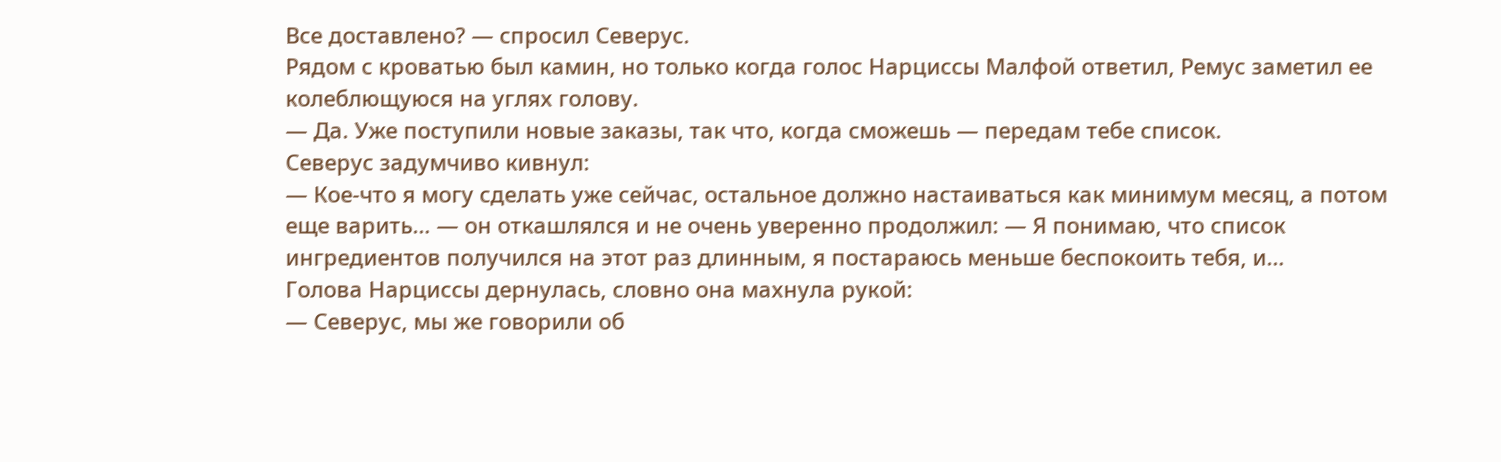Все доставлено? — спросил Северус.
Рядом с кроватью был камин, но только когда голос Нарциссы Малфой ответил, Ремус заметил ее колеблющуюся на углях голову.
— Да. Уже поступили новые заказы, так что, когда сможешь — передам тебе список.
Северус задумчиво кивнул:
— Кое-что я могу сделать уже сейчас, остальное должно настаиваться как минимум месяц, а потом еще варить… — он откашлялся и не очень уверенно продолжил: — Я понимаю, что список ингредиентов получился на этот раз длинным, я постараюсь меньше беспокоить тебя, и…
Голова Нарциссы дернулась, словно она махнула рукой:
— Северус, мы же говорили об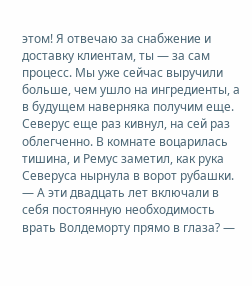этом! Я отвечаю за снабжение и доставку клиентам, ты — за сам процесс. Мы уже сейчас выручили больше, чем ушло на ингредиенты, а в будущем наверняка получим еще.
Северус еще раз кивнул, на сей раз облегченно. В комнате воцарилась тишина, и Ремус заметил, как рука Северуса нырнула в ворот рубашки.
— А эти двадцать лет включали в себя постоянную необходимость врать Волдеморту прямо в глаза? —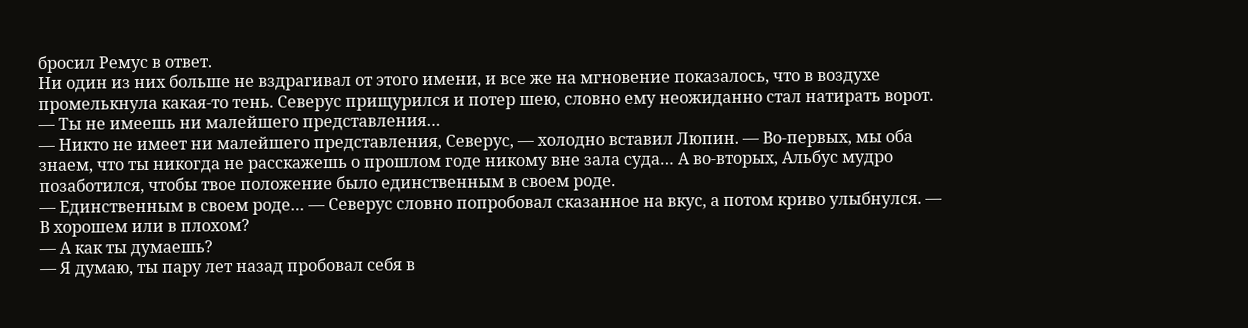бросил Ремус в ответ.
Ни один из них больше не вздрагивал от этого имени, и все же на мгновение показалось, что в воздухе промелькнула какая-то тень. Северус прищурился и потер шею, словно ему неожиданно стал натирать ворот.
— Ты не имеешь ни малейшего представления…
— Никто не имеет ни малейшего представления, Северус, — холодно вставил Люпин. — Во-первых, мы оба знаем, что ты никогда не расскажешь о прошлом годе никому вне зала суда… А во-вторых, Альбус мудро позаботился, чтобы твое положение было единственным в своем роде.
— Единственным в своем роде… — Северус словно попробовал сказанное на вкус, а потом криво улыбнулся. — В хорошем или в плохом?
— А как ты думаешь?
— Я думаю, ты пару лет назад пробовал себя в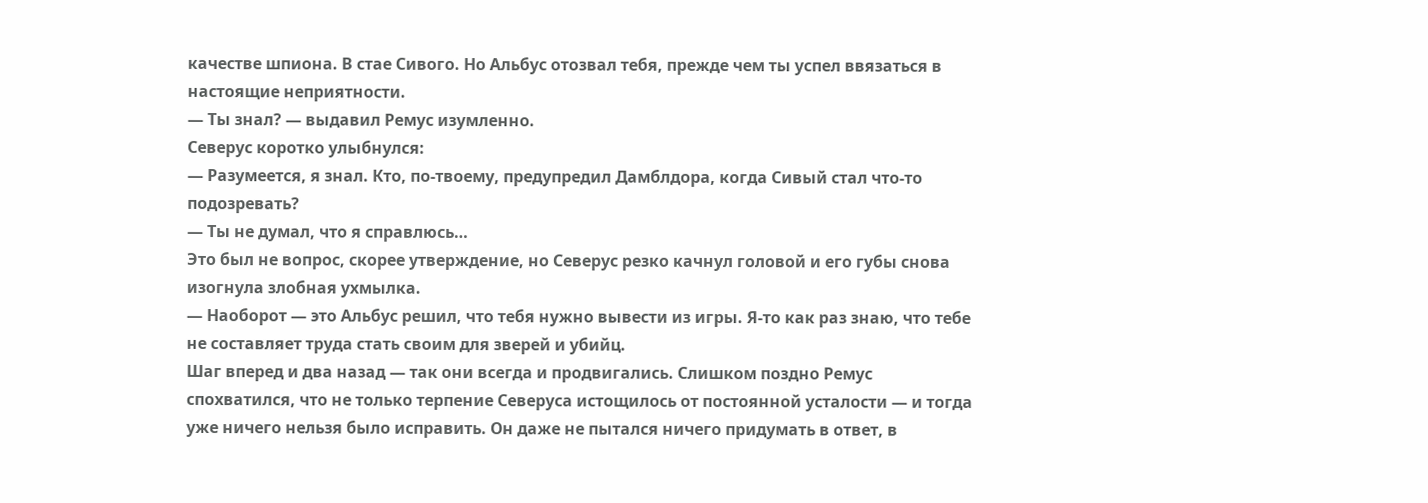качестве шпиона. В стае Сивого. Но Альбус отозвал тебя, прежде чем ты успел ввязаться в настоящие неприятности.
— Ты знал? — выдавил Ремус изумленно.
Северус коротко улыбнулся:
— Разумеется, я знал. Кто, по-твоему, предупредил Дамблдора, когда Сивый стал что-то подозревать?
— Ты не думал, что я справлюсь…
Это был не вопрос, скорее утверждение, но Северус резко качнул головой и его губы снова изогнула злобная ухмылка.
— Наоборот — это Альбус решил, что тебя нужно вывести из игры. Я-то как раз знаю, что тебе не составляет труда стать своим для зверей и убийц.
Шаг вперед и два назад — так они всегда и продвигались. Слишком поздно Ремус спохватился, что не только терпение Северуса истощилось от постоянной усталости — и тогда уже ничего нельзя было исправить. Он даже не пытался ничего придумать в ответ, в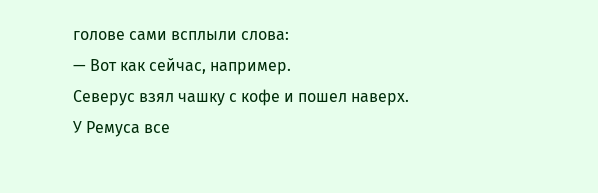голове сами всплыли слова:
— Вот как сейчас, например.
Северус взял чашку с кофе и пошел наверх.
У Ремуса все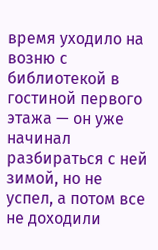время уходило на возню с библиотекой в гостиной первого этажа — он уже начинал разбираться с ней зимой, но не успел, а потом все не доходили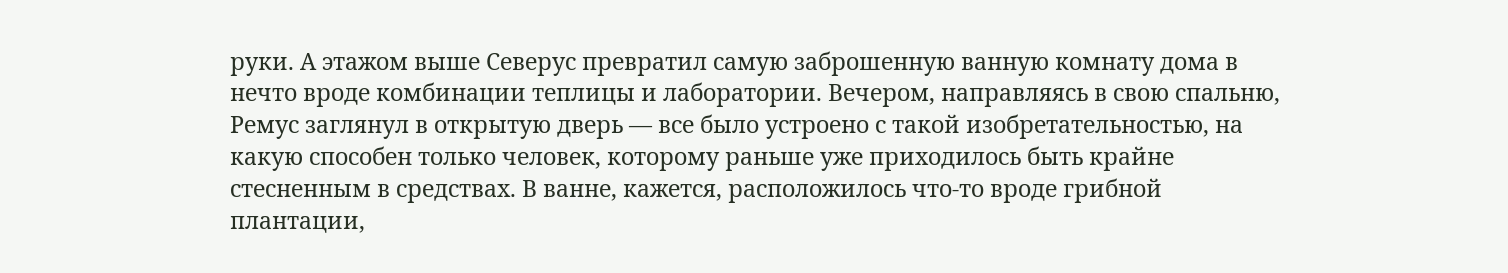руки. А этажом выше Северус превратил самую заброшенную ванную комнату дома в нечто вроде комбинации теплицы и лаборатории. Вечером, направляясь в свою спальню, Ремус заглянул в открытую дверь — все было устроено с такой изобретательностью, на какую способен только человек, которому раньше уже приходилось быть крайне стесненным в средствах. В ванне, кажется, расположилось что-то вроде грибной плантации,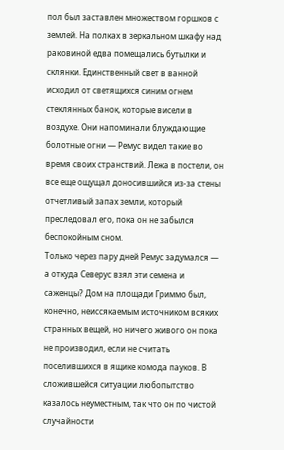пол был заставлен множеством горшков с землей. На полках в зеркальном шкафу над раковиной едва помещались бутылки и склянки. Единственный свет в ванной исходил от светящихся синим огнем стеклянных банок, которые висели в воздухе. Они напоминали блуждающие болотные огни — Ремус видел такие во время своих странствий. Лежа в постели, он все еще ощущал доносившийся из-за стены отчетливый запах земли, который преследовал его, пока он не забылся беспокойным сном.
Только через пару дней Ремус задумался — а откуда Северус взял эти семена и саженцы? Дом на площади Гриммо был, конечно, неиссякаемым источником всяких странных вещей, но ничего живого он пока не производил, если не считать поселившихся в ящике комода пауков. В сложившейся ситуации любопытство казалось неуместным, так что он по чистой случайности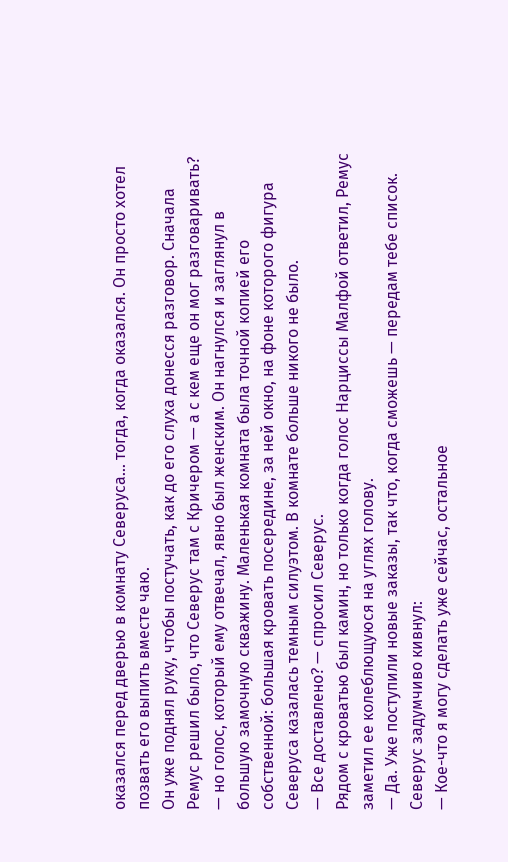оказался перед дверью в комнату Северуса… тогда, когда оказался. Он просто хотел позвать его выпить вместе чаю.
Он уже поднял руку, чтобы постучать, как до его слуха донесся разговор. Сначала Ремус решил было, что Северус там с Кричером — а с кем еще он мог разговаривать? — но голос, который ему отвечал, явно был женским. Он нагнулся и заглянул в большую замочную скважину. Маленькая комната была точной копией его собственной: большая кровать посередине, за ней окно, на фоне которого фигура Северуса казалась темным силуэтом. В комнате больше никого не было.
— Все доставлено? — спросил Северус.
Рядом с кроватью был камин, но только когда голос Нарциссы Малфой ответил, Ремус заметил ее колеблющуюся на углях голову.
— Да. Уже поступили новые заказы, так что, когда сможешь — передам тебе список.
Северус задумчиво кивнул:
— Кое-что я могу сделать уже сейчас, остальное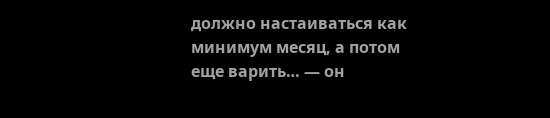должно настаиваться как минимум месяц, а потом еще варить… — он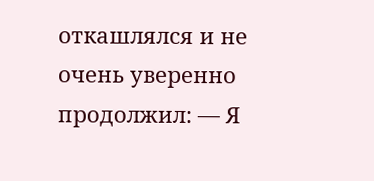откашлялся и не очень уверенно продолжил: — Я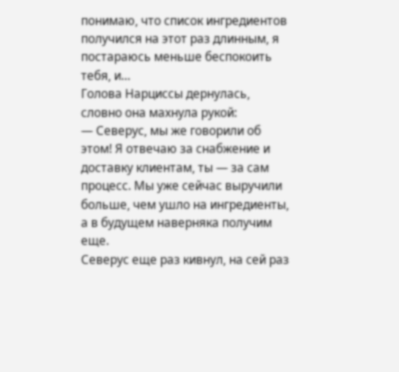понимаю, что список ингредиентов получился на этот раз длинным, я постараюсь меньше беспокоить тебя, и…
Голова Нарциссы дернулась, словно она махнула рукой:
— Северус, мы же говорили об этом! Я отвечаю за снабжение и доставку клиентам, ты — за сам процесс. Мы уже сейчас выручили больше, чем ушло на ингредиенты, а в будущем наверняка получим еще.
Северус еще раз кивнул, на сей раз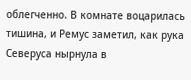облегченно. В комнате воцарилась тишина, и Ремус заметил, как рука Северуса нырнула в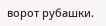ворот рубашки.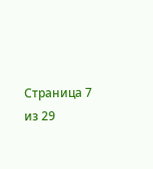Страница 7 из 29